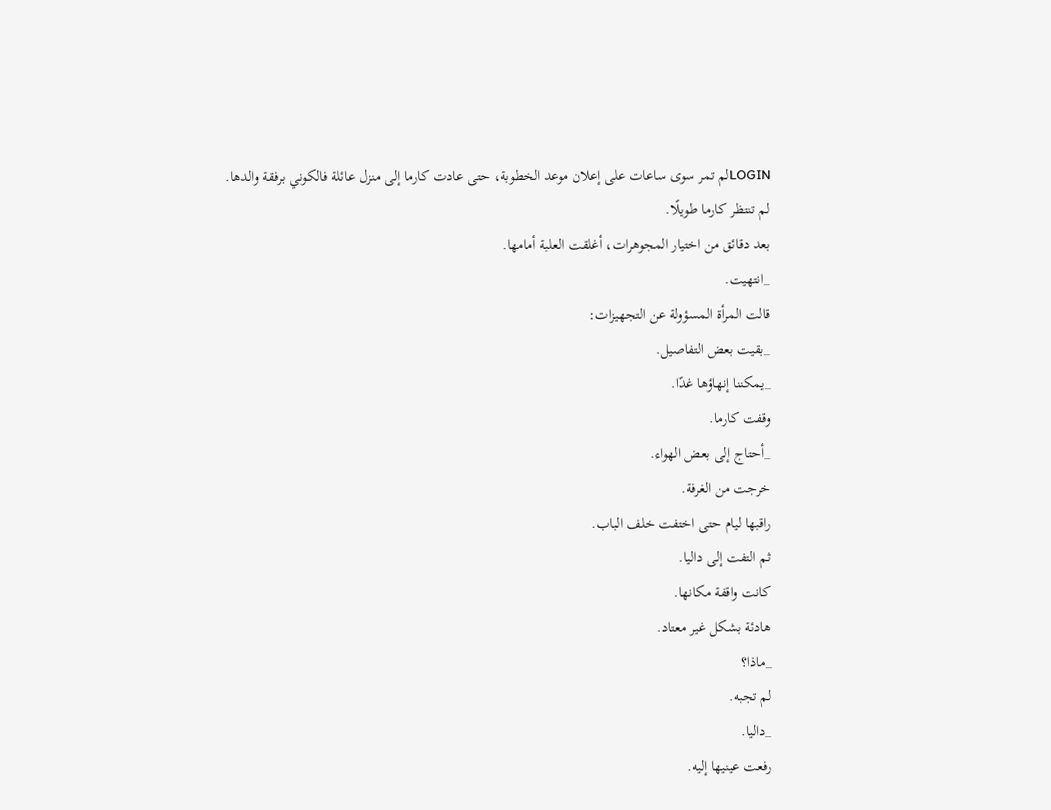LOGINلم تمر سوى ساعات على إعلان موعد الخطوبة، حتى عادت كارما إلى منزل عائلة فالكوني برفقة والدها.
لم تنتظر كارما طويلًا.
بعد دقائق من اختيار المجوهرات، أغلقت العلبة أمامها.
_انتهيت.
قالت المرأة المسؤولة عن التجهيزات:
_بقيت بعض التفاصيل.
_يمكننا إنهاؤها غدًا.
وقفت كارما.
_أحتاج إلى بعض الهواء.
خرجت من الغرفة.
راقبها ليام حتى اختفت خلف الباب.
ثم التفت إلى داليا.
كانت واقفة مكانها.
هادئة بشكل غير معتاد.
_ماذا؟
لم تجبه.
_داليا.
رفعت عينيها إليه.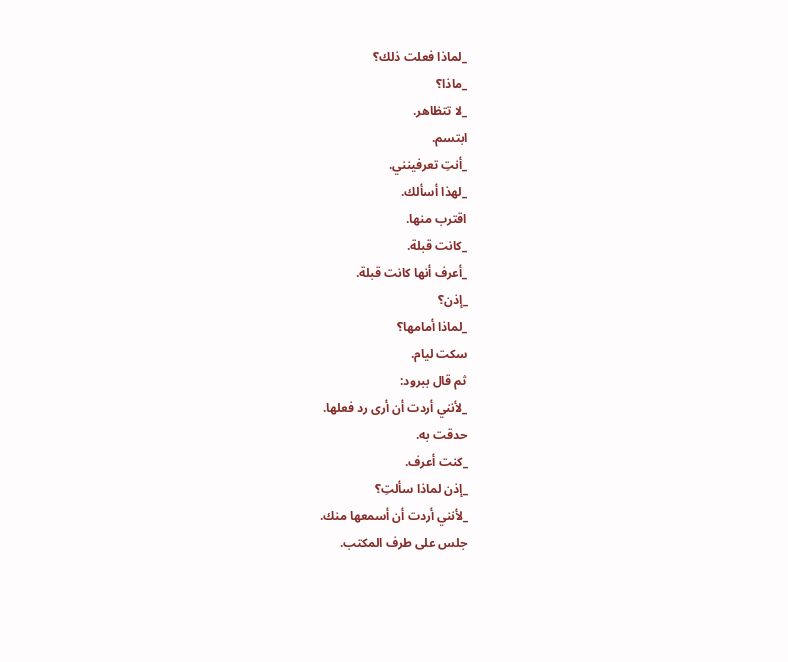_لماذا فعلت ذلك؟
_ماذا؟
_لا تتظاهر.
ابتسم.
_أنتِ تعرفينني.
_لهذا أسألك.
اقترب منها.
_كانت قبلة.
_أعرف أنها كانت قبلة.
_إذن؟
_لماذا أمامها؟
سكت ليام.
ثم قال ببرود:
_لأنني أردت أن أرى رد فعلها.
حدقت به.
_كنت أعرف.
_إذن لماذا سألتِ؟
_لأنني أردت أن أسمعها منك.
جلس على طرف المكتب.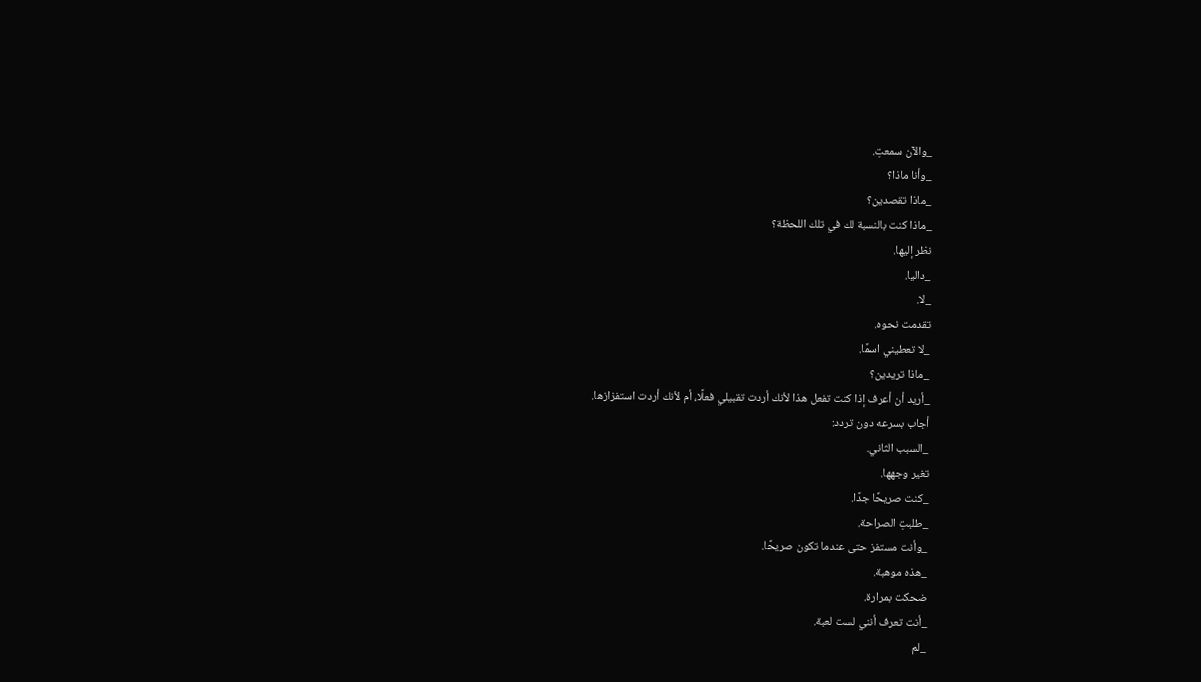_والآن سمعتِ.
_وأنا ماذا؟
_ماذا تقصدين؟
_ماذا كنت بالنسبة لك في تلك اللحظة؟
نظر إليها.
_داليا.
_لا.
تقدمت نحوه.
_لا تعطيني اسمًا.
_ماذا تريدين؟
_أريد أن أعرف إذا كنت تفعل هذا لأنك أردت تقبيلي فعلًا، أم لأنك أردت استفزازها.
أجاب بسرعه دون تردد:
_السبب الثاني.
تغير وجهها.
_كنت صريحًا جدًا.
_طلبتِ الصراحة.
_وأنت مستفز حتى عندما تكون صريحًا.
_هذه موهبة.
ضحكت بمرارة.
_أنت تعرف أنني لست لعبة.
_لم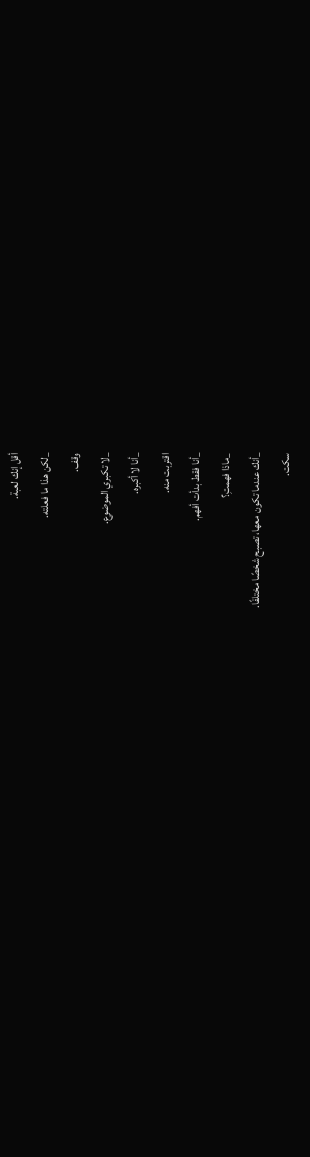أقل إنك لعبة.
_لكن هذا ما فعلته.
وقف.
_لا تكبري الموضوع.
_أنا لا أكبره.
اقتربت منه.
_أنا فقط بدأت أفهم.
_ماذا فهمتِ؟
_أنك عندما تكون معها، تصبح شخصًا مختلفًا.
سكت.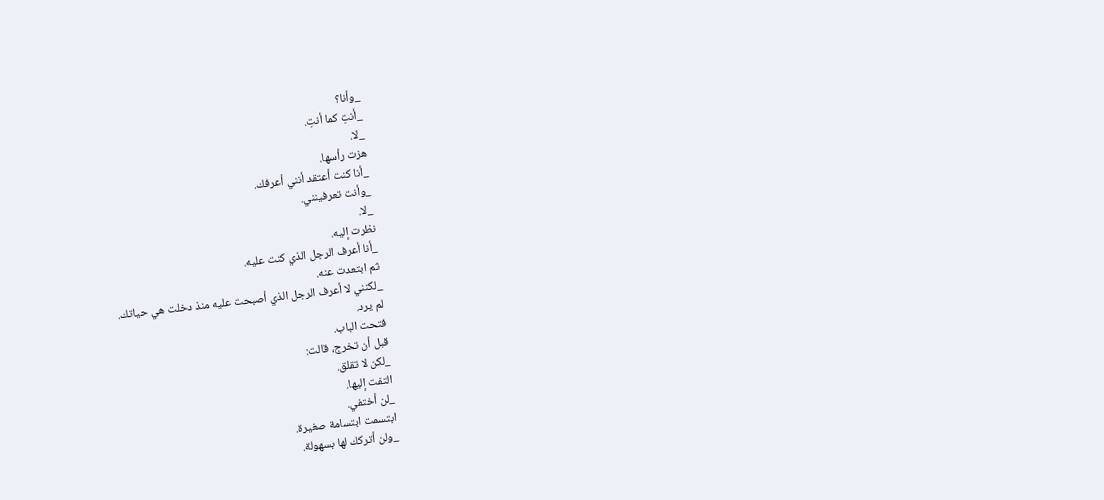_وأنا؟
_أنتِ كما أنتِ.
_لا.
هزت رأسها.
_أنا كنت أعتقد أنني أعرفك.
_وأنت تعرفينني.
_لا.
نظرت إليه.
_أنا أعرف الرجل الذي كنت عليه.
ثم ابتعدت عنه.
_لكنني لا أعرف الرجل الذي أصبحت عليه منذ دخلت هي حياتك.
لم يرد.
فتحت الباب.
قبل أن تخرج، قالت:
_لكن لا تقلق.
التفت إليها.
_لن أختفي.
ابتسمت ابتسامة صغيرة.
_ولن أتركك لها بسهولة.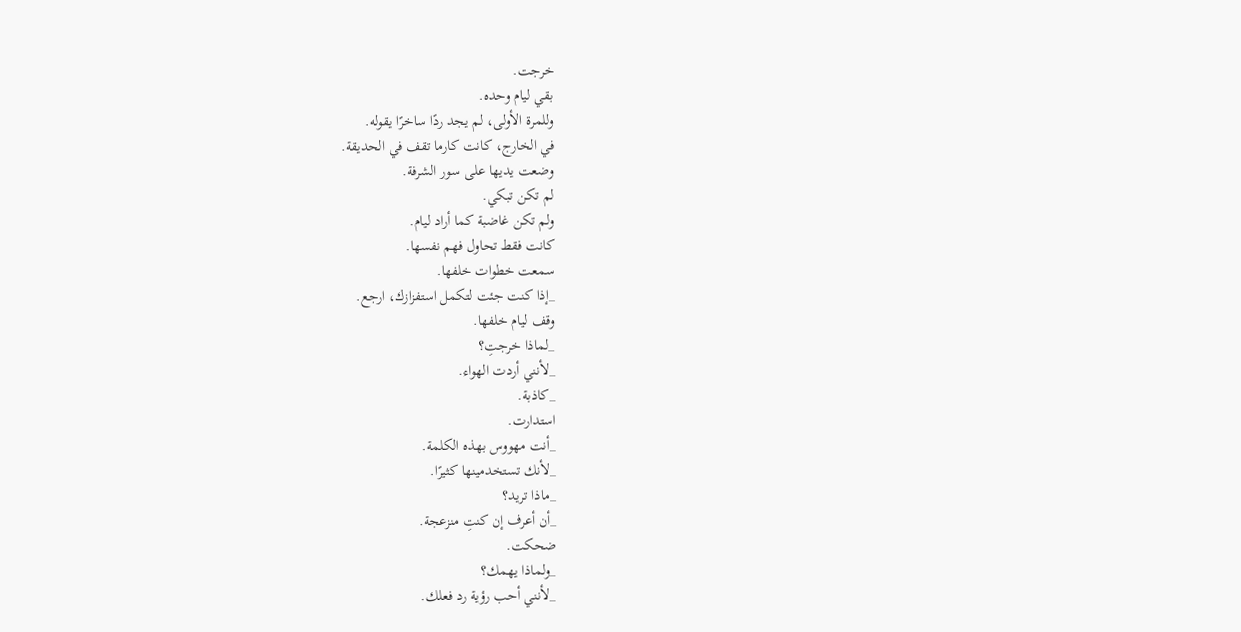خرجت.
بقي ليام وحده.
وللمرة الأولى، لم يجد ردًا ساخرًا يقوله.
في الخارج، كانت كارما تقف في الحديقة.
وضعت يديها على سور الشرفة.
لم تكن تبكي.
ولم تكن غاضبة كما أراد ليام.
كانت فقط تحاول فهم نفسها.
سمعت خطوات خلفها.
_إذا كنت جئت لتكمل استفزازك، ارجع.
وقف ليام خلفها.
_لماذا خرجتِ؟
_لأنني أردت الهواء.
_كاذبة.
استدارت.
_أنت مهووس بهذه الكلمة.
_لأنك تستخدمينها كثيرًا.
_ماذا تريد؟
_أن أعرف إن كنتِ منزعجة.
ضحكت.
_ولماذا يهمك؟
_لأنني أحب رؤية رد فعلك.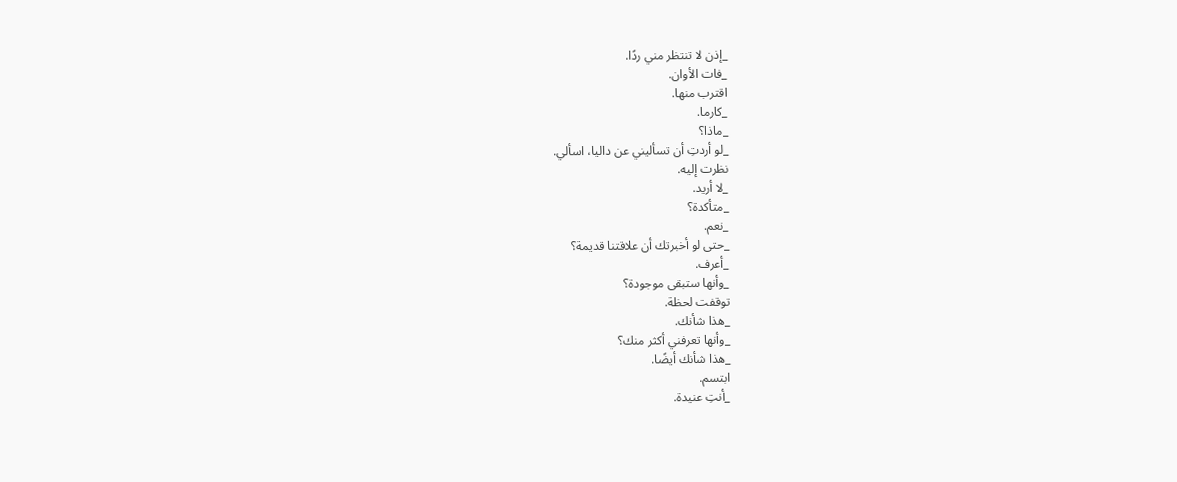_إذن لا تنتظر مني ردًا.
_فات الأوان.
اقترب منها.
_كارما.
_ماذا؟
_لو أردتِ أن تسأليني عن داليا، اسألي.
نظرت إليه.
_لا أريد.
_متأكدة؟
_نعم.
_حتى لو أخبرتك أن علاقتنا قديمة؟
_أعرف.
_وأنها ستبقى موجودة؟
توقفت لحظة.
_هذا شأنك.
_وأنها تعرفني أكثر منك؟
_هذا شأنك أيضًا.
ابتسم.
_أنتِ عنيدة.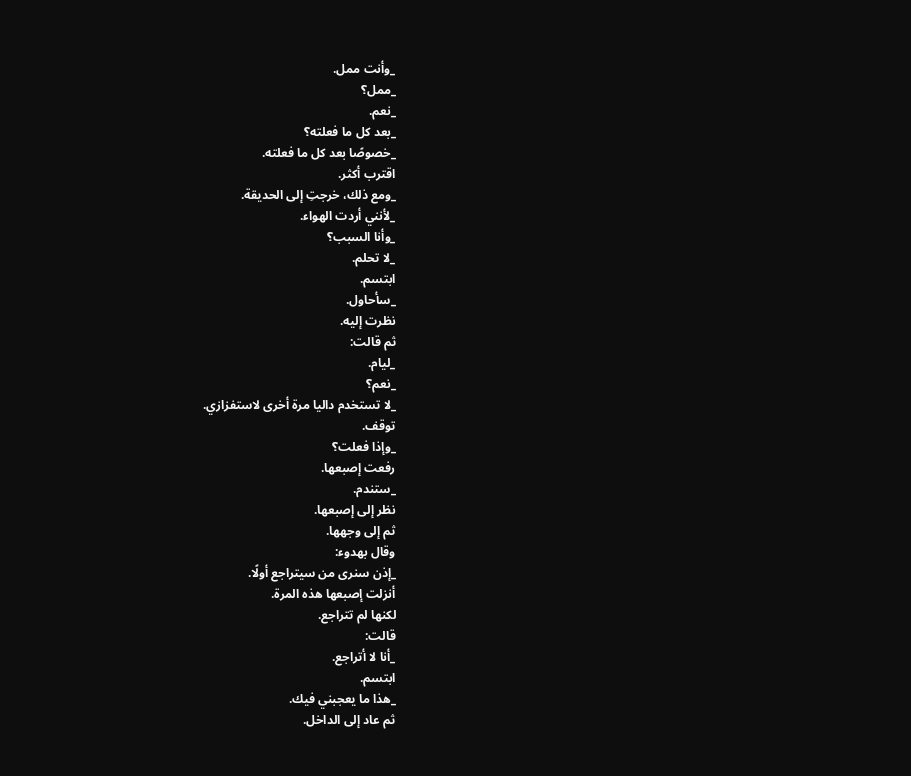_وأنت ممل.
_ممل؟
_نعم.
_بعد كل ما فعلته؟
_خصوصًا بعد كل ما فعلته.
اقترب أكثر.
_ومع ذلك، خرجتِ إلى الحديقة.
_لأنني أردت الهواء.
_وأنا السبب؟
_لا تحلم.
ابتسم.
_سأحاول.
نظرت إليه.
ثم قالت:
_ليام.
_نعم؟
_لا تستخدم داليا مرة أخرى لاستفزازي.
توقف.
_وإذا فعلت؟
رفعت إصبعها.
_ستندم.
نظر إلى إصبعها.
ثم إلى وجهها.
وقال بهدوء:
_إذن سنرى من سيتراجع أولًا.
أنزلت إصبعها هذه المرة.
لكنها لم تتراجع.
قالت:
_أنا لا أتراجع.
ابتسم.
_هذا ما يعجبني فيك.
ثم عاد إلى الداخل.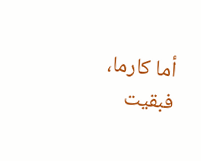أما كارما، فبقيت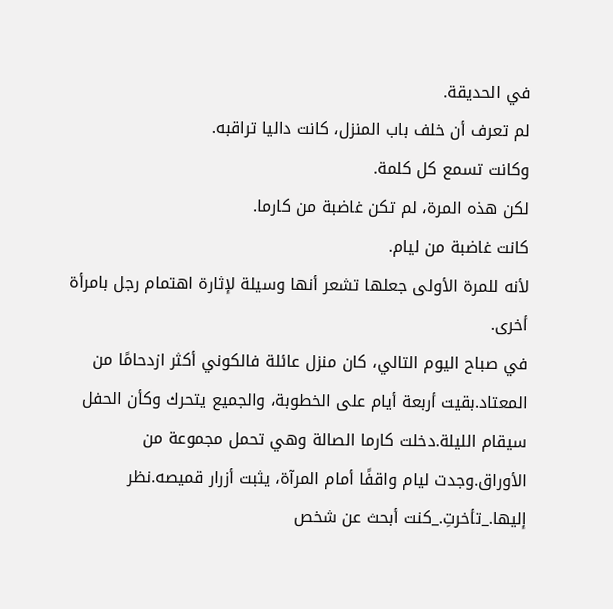في الحديقة.
لم تعرف أن خلف باب المنزل، كانت داليا تراقبه.
وكانت تسمع كل كلمة.
لكن هذه المرة، لم تكن غاضبة من كارما.
كانت غاضبة من ليام.
لأنه للمرة الأولى جعلها تشعر أنها وسيلة لإثارة اهتمام رجل بامرأة أخرى.
في صباح اليوم التالي، كان منزل عائلة فالكوني أكثر ازدحامًا من المعتاد.بقيت أربعة أيام على الخطوبة، والجميع يتحرك وكأن الحفل سيقام الليلة.دخلت كارما الصالة وهي تحمل مجموعة من الأوراق.وجدت ليام واقفًا أمام المرآة، يثبت أزرار قميصه.نظر إليها._تأخرتِ._كنت أبحث عن شخص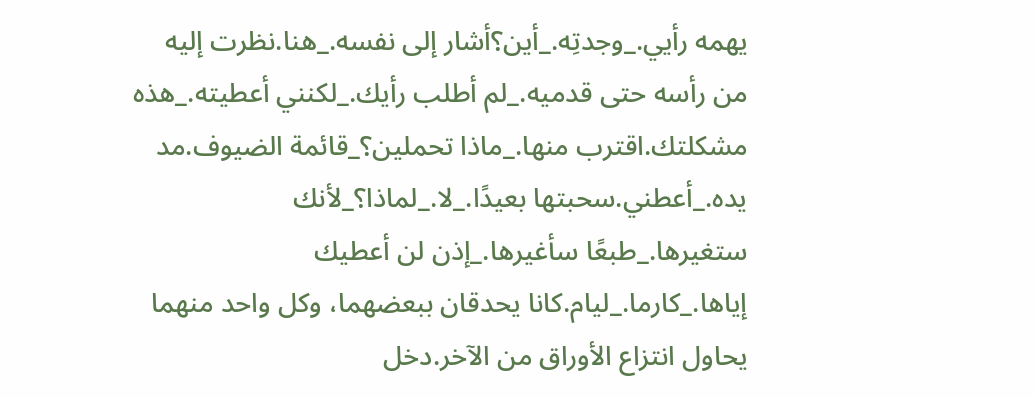يهمه رأيي._وجدتِه._أين؟أشار إلى نفسه._هنا.نظرت إليه من رأسه حتى قدميه._لم أطلب رأيك._لكنني أعطيته._هذه مشكلتك.اقترب منها._ماذا تحملين؟_قائمة الضيوف.مد يده._أعطني.سحبتها بعيدًا._لا._لماذا؟_لأنك ستغيرها._طبعًا سأغيرها._إذن لن أعطيك إياها._كارما._ليام.كانا يحدقان ببعضهما، وكل واحد منهما يحاول انتزاع الأوراق من الآخر.دخل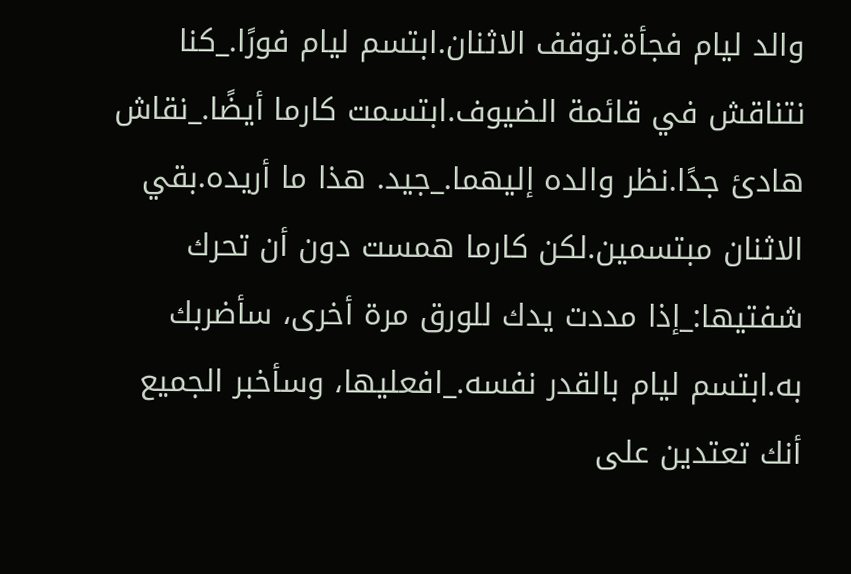والد ليام فجأة.توقف الاثنان.ابتسم ليام فورًا._كنا نتناقش في قائمة الضيوف.ابتسمت كارما أيضًا._نقاش هادئ جدًا.نظر والده إليهما._جيد. هذا ما أريده.بقي الاثنان مبتسمين.لكن كارما همست دون أن تحرك شفتيها:_إذا مددت يدك للورق مرة أخرى، سأضربك به.ابتسم ليام بالقدر نفسه._افعليها، وسأخبر الجميع أنك تعتدين على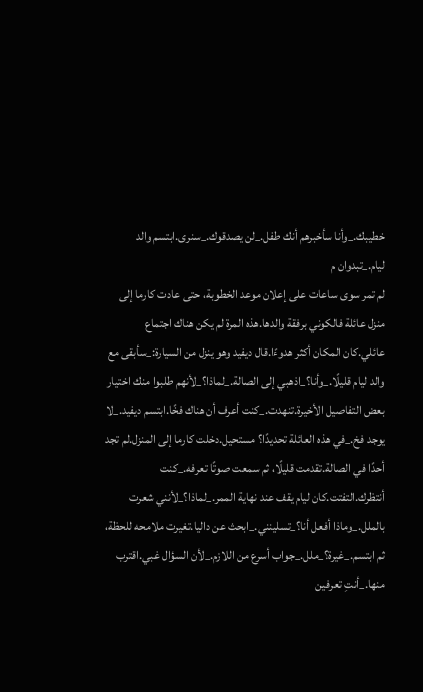خطيبك._وأنا سأخبرهم أنك طفل._لن يصدقوك._سنرى.ابتسم والد ليام._تبدوان م
لم تمر سوى ساعات على إعلان موعد الخطوبة، حتى عادت كارما إلى منزل عائلة فالكوني برفقة والدها.هذه المرة لم يكن هناك اجتماع عائلي.كان المكان أكثر هدوءًا.قال ديفيد وهو ينزل من السيارة:_سأبقى مع والد ليام قليلًا._وأنا؟_اذهبي إلى الصالة._لماذا؟_لأنهم طلبوا منك اختيار بعض التفاصيل الأخيرة.تنهدت._كنت أعرف أن هناك فخًا.ابتسم ديفيد._لا يوجد فخ._في هذه العائلة تحديدًا؟ مستحيل.دخلت كارما إلى المنزل.لم تجد أحدًا في الصالة.تقدمت قليلًا، ثم سمعت صوتًا تعرفه._كنت أنتظرك.التفتت.كان ليام يقف عند نهاية الممر._لماذا؟_لأنني شعرت بالملل._وماذا أفعل أنا؟_تسلينني._ابحث عن داليا.تغيرت ملامحه للحظة، ثم ابتسم._غيرة؟_ملل._جواب أسرع من اللازم._لأن السؤال غبي.اقترب منها._أنتِ تعرفين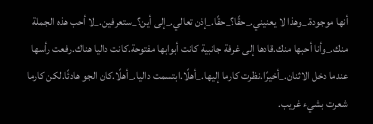أنها موجودة._وهذا لا يعنيني._حقًا؟_حقًا._إذن تعالي._إلى أين؟_ستعرفين._لا أحب هذه الجملة منك._وأنا أحبها منك.قادها إلى غرفة جانبية كانت أبوابها مفتوحة.كانت داليا هناك.رفعت رأسها عندما دخل الاثنان._أخيرًا.نظرت كارما إليها._أهلًا.ابتسمت داليا._أهلًا.كان الجو هادئًا.لكن كارما شعرت بشيء غريب.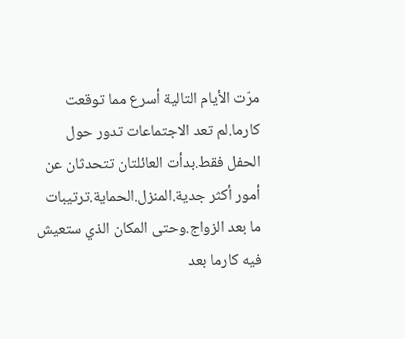مرّت الأيام التالية أسرع مما توقعت كارما.لم تعد الاجتماعات تدور حول الحفل فقط.بدأت العائلتان تتحدثان عن أمور أكثر جدية.المنزل.الحماية.ترتيبات ما بعد الزواج.وحتى المكان الذي ستعيش فيه كارما بعد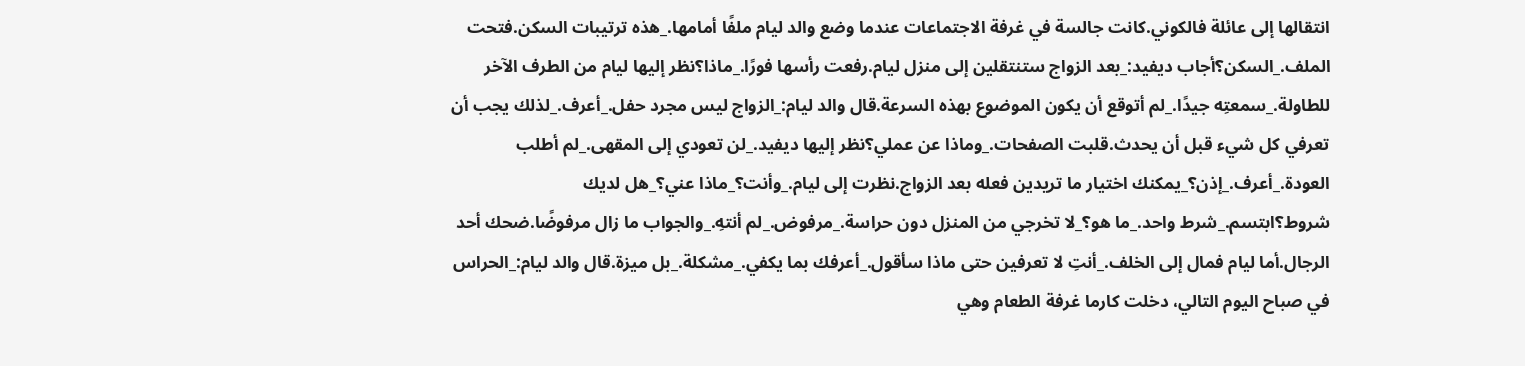انتقالها إلى عائلة فالكوني.كانت جالسة في غرفة الاجتماعات عندما وضع والد ليام ملفًا أمامها._هذه ترتيبات السكن.فتحت الملف._السكن؟أجاب ديفيد:_بعد الزواج ستنتقلين إلى منزل ليام.رفعت رأسها فورًا._ماذا؟نظر إليها ليام من الطرف الآخر للطاولة._سمعتِه جيدًا._لم أتوقع أن يكون الموضوع بهذه السرعة.قال والد ليام:_الزواج ليس مجرد حفل._أعرف._لذلك يجب أن تعرفي كل شيء قبل أن يحدث.قلبت الصفحات._وماذا عن عملي؟نظر إليها ديفيد._لن تعودي إلى المقهى._لم أطلب العودة._أعرف._إذن؟_يمكنك اختيار ما تريدين فعله بعد الزواج.نظرت إلى ليام._وأنت؟_ماذا عني؟_هل لديك شروط؟ابتسم._شرط واحد._ما هو؟_لا تخرجي من المنزل دون حراسة._مرفوض._لم أنتهِ._والجواب ما زال مرفوضًا.ضحك أحد الرجال.أما ليام فمال إلى الخلف._أنتِ لا تعرفين حتى ماذا سأقول._أعرفك بما يكفي._مشكلة._بل ميزة.قال والد ليام:_الحراس
في صباح اليوم التالي، دخلت كارما غرفة الطعام وهي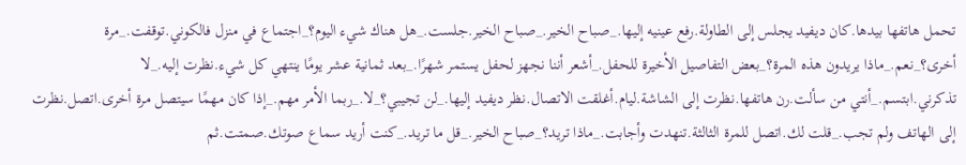تحمل هاتفها بيدها.كان ديفيد يجلس إلى الطاولة.رفع عينيه إليها._صباح الخير._صباح الخير.جلست._هل هناك شيء اليوم؟_اجتماع في منزل فالكوني.توقفت._مرة أخرى؟_نعم._ماذا يريدون هذه المرة؟_بعض التفاصيل الأخيرة للحفل._أشعر أننا نجهز لحفل يستمر شهرًا._بعد ثمانية عشر يومًا ينتهي كل شيء.نظرت إليه._لا تذكرني.ابتسم._أنتي من سألت.رن هاتفها.نظرت إلى الشاشة.ليام.أغلقت الاتصال.نظر ديفيد إليها._لن تجيبي؟_لا._ربما الأمر مهم._إذا كان مهمًا سيتصل مرة أخرى.اتصل.نظرت إلى الهاتف ولم تجب._قلت لك.اتصل للمرة الثالثة.تنهدت وأجابت._ماذا تريد؟_صباح الخير._قل ما تريد._كنت أريد سماع صوتك.صمتت.ثم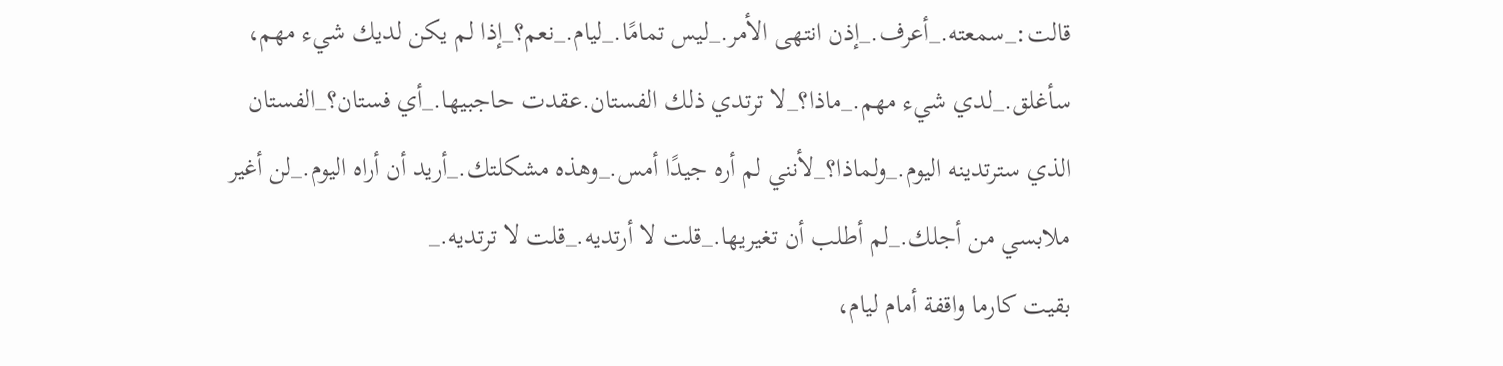قالت:_سمعته._أعرف._إذن انتهى الأمر._ليس تمامًا._ليام._نعم؟_إذا لم يكن لديك شيء مهم، سأغلق._لدي شيء مهم._ماذا؟_لا ترتدي ذلك الفستان.عقدت حاجبيها._أي فستان؟_الفستان الذي سترتدينه اليوم._ولماذا؟_لأنني لم أره جيدًا أمس._وهذه مشكلتك._أريد أن أراه اليوم._لن أغير ملابسي من أجلك._لم أطلب أن تغيريها._قلت لا أرتديه._قلت لا ترتديه._
بقيت كارما واقفة أمام ليام،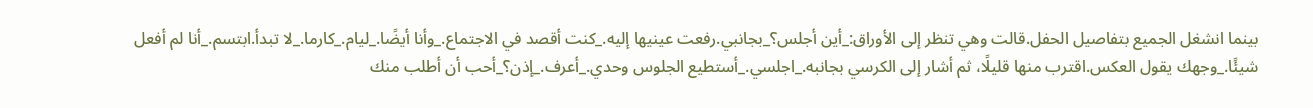بينما انشغل الجميع بتفاصيل الحفل.قالت وهي تنظر إلى الأوراق:_أين أجلس؟_بجانبي.رفعت عينيها إليه._كنت أقصد في الاجتماع._وأنا أيضًا._ليام._كارما._لا تبدأ.ابتسم._أنا لم أفعل شيئًا._وجهك يقول العكس.اقترب منها قليلًا، ثم أشار إلى الكرسي بجانبه._اجلسي._أستطيع الجلوس وحدي._أعرف._إذن؟_أحب أن أطلب منك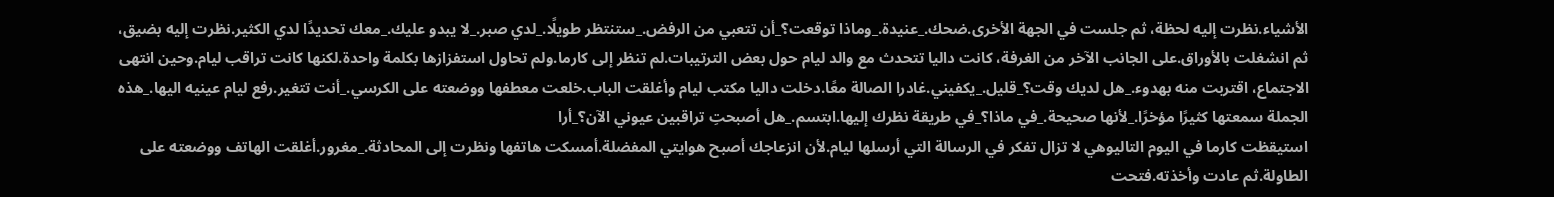الأشياء.نظرت إليه لحظة، ثم جلست في الجهة الأخرى.ضحك._عنيدة._وماذا توقعت؟_أن تتعبي من الرفض._ستنتظر طويلًا._لدي صبر._لا يبدو عليك._معك تحديدًا لدي الكثير.نظرت إليه بضيق، ثم انشغلت بالأوراق.على الجانب الآخر من الغرفة، كانت داليا تتحدث مع والد ليام حول بعض الترتيبات.لم تنظر إلى كارما.ولم تحاول استفزازها بكلمة واحدة.لكنها كانت تراقب ليام.وحين انتهى الاجتماع، اقتربت منه بهدوء._هل لديك وقت؟_قليل._يكفيني.غادرا الصالة معًا.دخلت داليا مكتب ليام وأغلقت الباب.خلعت معطفها ووضعته على الكرسي._أنت تتغير.رفع ليام عينيه اليها._هذه الجملة سمعتها كثيرًا مؤخرًا._لأنها صحيحة._في ماذا؟_في طريقة نظرك إليها.ابتسم._هل أصبحتِ تراقبين عيوني الآن؟_أرا
استيقظت كارما في اليوم التاليوهي لا تزال تفكر في الرسالة التي أرسلها ليام.لأن انزعاجك أصبح هوايتي المفضلة.أمسكت هاتفها ونظرت إلى المحادثة._مغرور.أغلقت الهاتف ووضعته على الطاولة.ثم عادت وأخذته.فتحت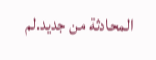المحادثة من جديد.لم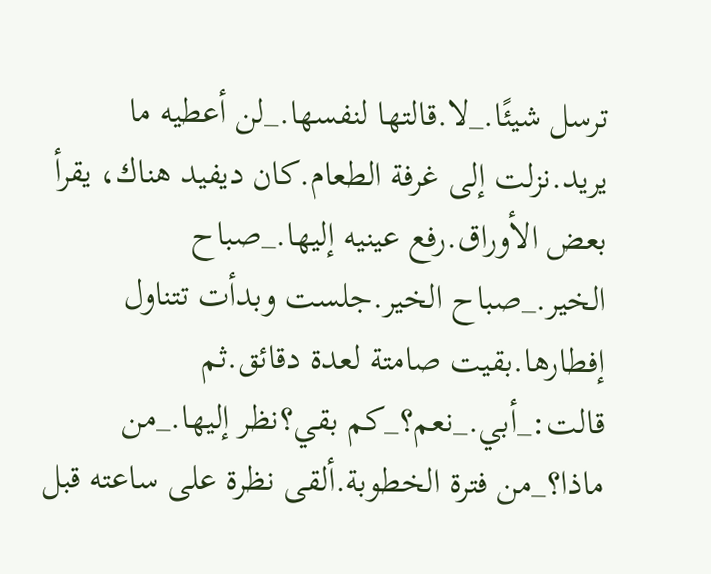ترسل شيئًا._لا.قالتها لنفسها._لن أعطيه ما يريد.نزلت إلى غرفة الطعام.كان ديفيد هناك، يقرأ بعض الأوراق.رفع عينيه إليها._صباح الخير._صباح الخير.جلست وبدأت تتناول إفطارها.بقيت صامتة لعدة دقائق.ثم قالت:_أبي._نعم؟_كم بقي؟نظر إليها._من ماذا؟_من فترة الخطوبة.ألقى نظرة على ساعته قبل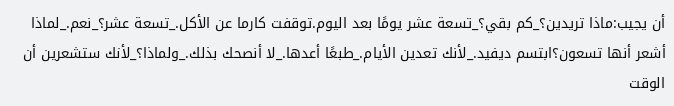أن يجيب:ماذا تريدين؟_كم بقي؟_تسعة عشر يومًا بعد اليوم.توقفت كارما عن الأكل._تسعة عشر؟_نعم._لماذا أشعر أنها تسعون؟ابتسم ديفيد._لأنك تعدين الأيام._طبعًا أعدها._لا أنصحك بذلك._ولماذا؟_لأنك ستشعرين أن الوقت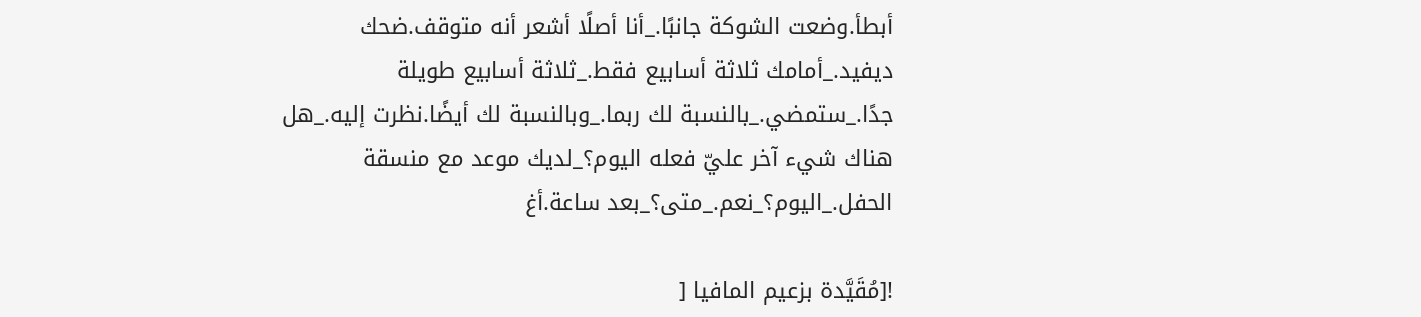أبطأ.وضعت الشوكة جانبًا._أنا أصلًا أشعر أنه متوقف.ضحك ديفيد._أمامك ثلاثة أسابيع فقط._ثلاثة أسابيع طويلة جدًا._ستمضي._بالنسبة لك ربما._وبالنسبة لك أيضًا.نظرت إليه._هل هناك شيء آخر عليّ فعله اليوم؟_لديك موعد مع منسقة الحفل._اليوم؟_نعم._متى؟_بعد ساعة.أغ

![مُقَيَّدة بزعيم المافيا [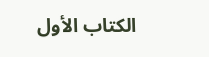الكتاب الأول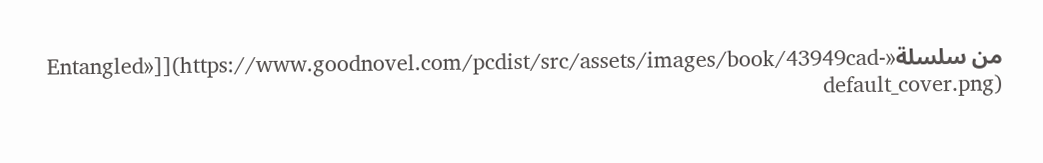من سلسلة«Entangled»]](https://www.goodnovel.com/pcdist/src/assets/images/book/43949cad-default_cover.png)